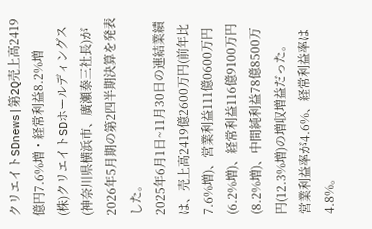クリエイトSDnews|第2Q売上高2419億円7.6%増・経常利益8.2%増
(株)クリエイトSDホールディングス(神奈川県横浜市、廣瀬泰三社長)が 2026年5月期の第2四半期決算を発表した。
2025年6月1日~11月30日の連結業績は、売上高2419億2600万円(前年比7.6%増)、営業利益111億0600万円(6.2%増)、経常利益116億9100万円(8.2%増)、中間純利益78億8500万円(12.3%増)の増収増益だった。
営業利益率が4.6%、経常利益率は4.8%。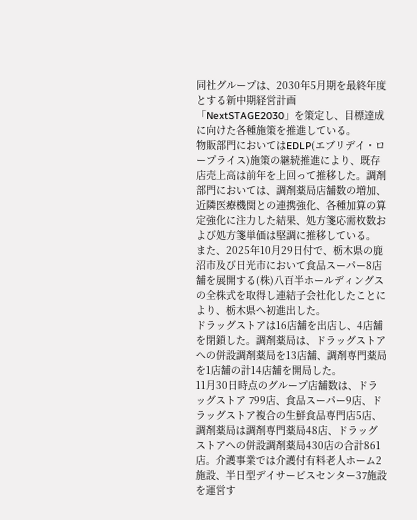同社グループは、2030年5月期を最終年度とする新中期経営計画「NextSTAGE2030」を策定し、目標達成に向けた各種施策を推進している。
物販部門においてはEDLP(エブリデイ・ロープライス)施策の継続推進により、既存店売上高は前年を上回って推移した。調剤部門においては、調剤薬局店舗数の増加、近隣医療機関との連携強化、各種加算の算定強化に注力した結果、処方箋応需枚数および処方箋単価は堅調に推移している。
また、2025年10月29日付で、栃木県の鹿沼市及び日光市において食品スーパー8店舗を展開する(株)八百半ホールディングスの全株式を取得し連結子会社化したことにより、栃木県へ初進出した。
ドラッグストアは16店舗を出店し、4店舗を閉鎖した。調剤薬局は、ドラッグストアへの併設調剤薬局を13店舗、調剤専門薬局を1店舗の計14店舗を開局した。
11月30日時点のグループ店舗数は、ドラッグストア 799店、食品スーパー9店、ドラッグストア複合の生鮮食品専門店5店、調剤薬局は調剤専門薬局48店、ドラッグストアへの併設調剤薬局430店の合計861店。介護事業では介護付有料老人ホーム2施設、半日型デイサービスセンター37施設を運営す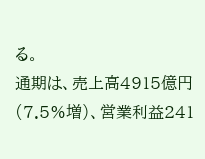る。
通期は、売上高4915億円(7.5%増)、営業利益241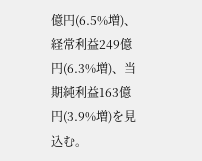億円(6.5%増)、経常利益249億円(6.3%増)、当期純利益163億円(3.9%増)を見込む。